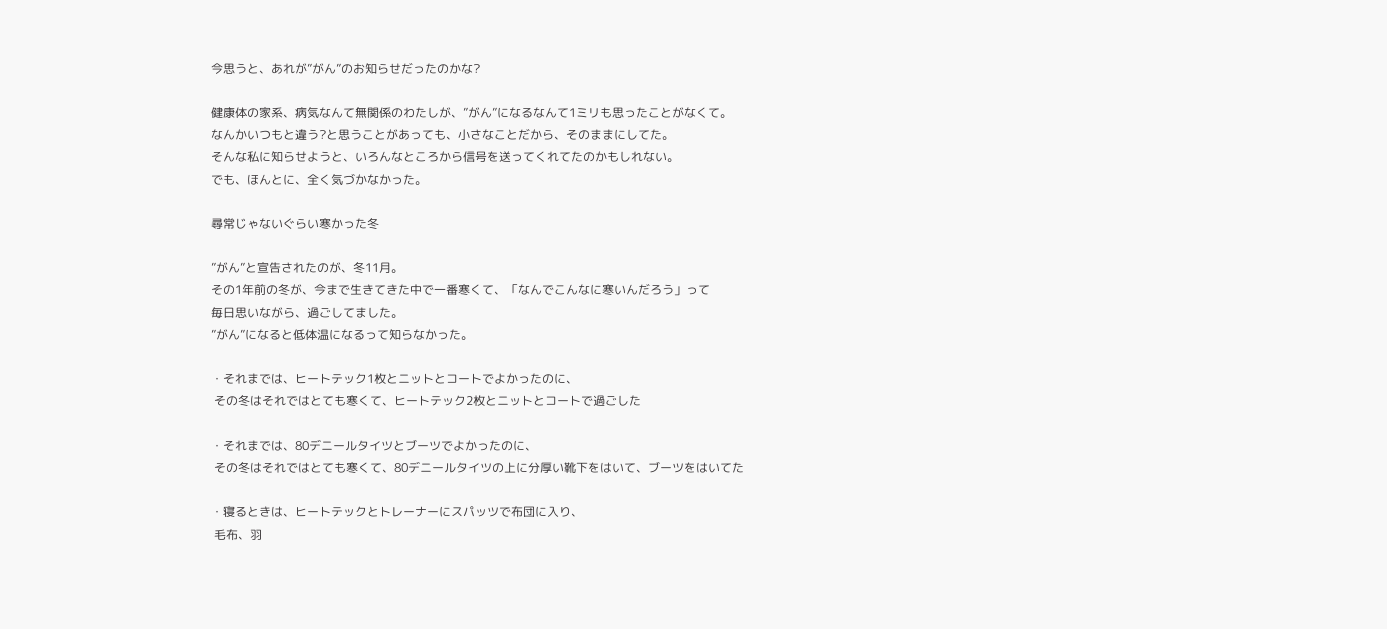今思うと、あれが”がん”のお知らせだったのかな?

健康体の家系、病気なんて無関係のわたしが、”がん”になるなんて1ミリも思ったことがなくて。
なんかいつもと違う?と思うことがあっても、小さなことだから、そのままにしてた。
そんな私に知らせようと、いろんなところから信号を送ってくれてたのかもしれない。
でも、ほんとに、全く気づかなかった。

尋常じゃないぐらい寒かった冬

”がん”と宣告されたのが、冬11月。
その1年前の冬が、今まで生きてきた中で一番寒くて、「なんでこんなに寒いんだろう」って
毎日思いながら、過ごしてました。
”がん”になると低体温になるって知らなかった。

・それまでは、ヒートテック1枚とニットとコートでよかったのに、
 その冬はそれではとても寒くて、ヒートテック2枚とニットとコートで過ごした

・それまでは、80デニールタイツとブーツでよかったのに、
 その冬はそれではとても寒くて、80デニールタイツの上に分厚い靴下をはいて、ブーツをはいてた

・寝るときは、ヒートテックとトレーナーにスパッツで布団に入り、
 毛布、羽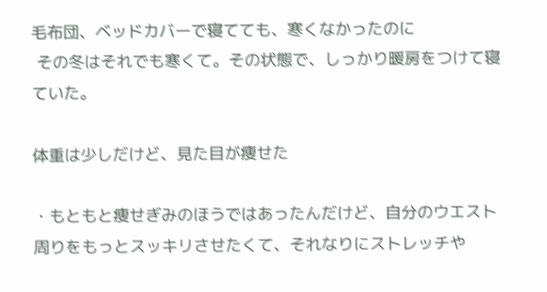毛布団、ベッドカバーで寝てても、寒くなかったのに
 その冬はそれでも寒くて。その状態で、しっかり暖房をつけて寝ていた。

体重は少しだけど、見た目が痩せた

・もともと痩せぎみのほうではあったんだけど、自分のウエスト周りをもっとスッキリさせたくて、それなりにストレッチや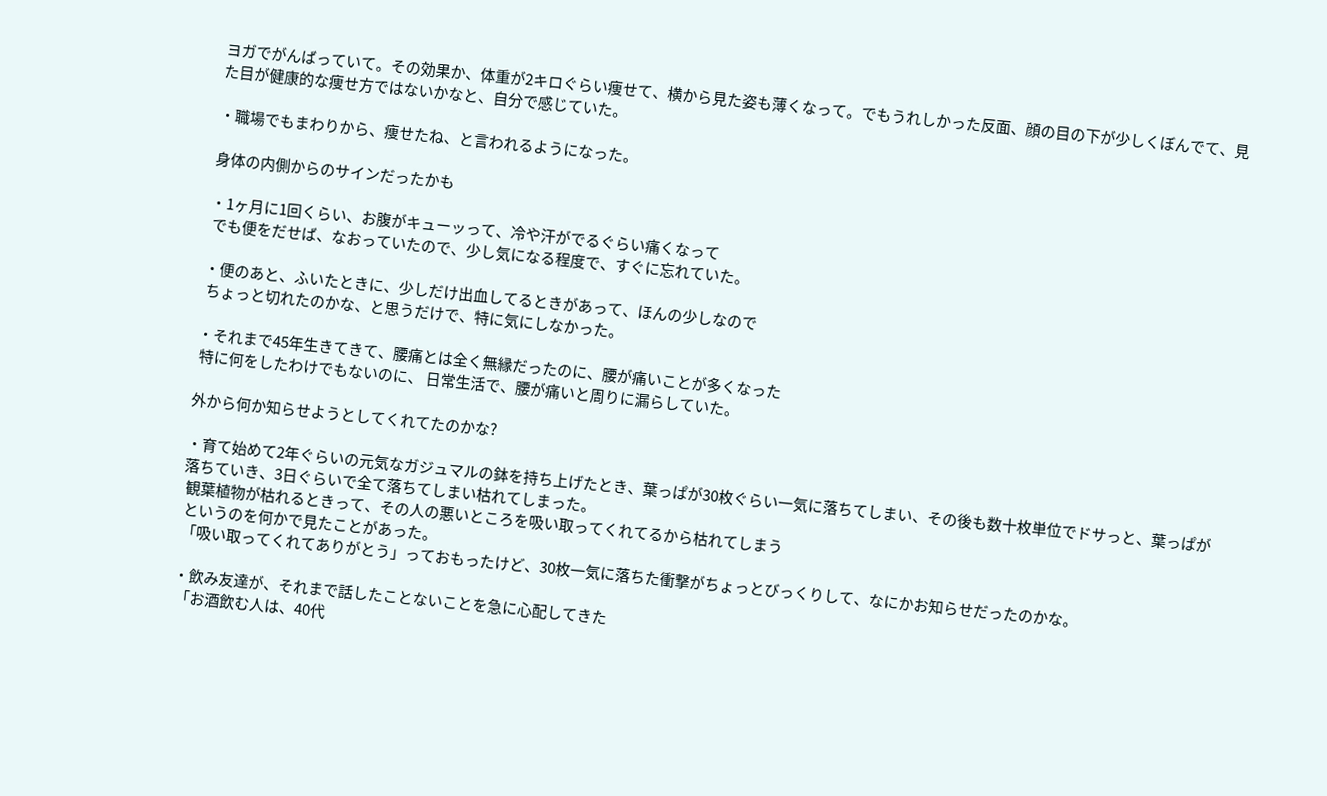ヨガでがんばっていて。その効果か、体重が2キロぐらい痩せて、横から見た姿も薄くなって。でもうれしかった反面、顔の目の下が少しくぼんでて、見た目が健康的な痩せ方ではないかなと、自分で感じていた。

・職場でもまわりから、痩せたね、と言われるようになった。

身体の内側からのサインだったかも

・1ヶ月に1回くらい、お腹がキューッって、冷や汗がでるぐらい痛くなって
 でも便をだせば、なおっていたので、少し気になる程度で、すぐに忘れていた。

・便のあと、ふいたときに、少しだけ出血してるときがあって、ほんの少しなので
 ちょっと切れたのかな、と思うだけで、特に気にしなかった。

・それまで45年生きてきて、腰痛とは全く無縁だったのに、腰が痛いことが多くなった
 特に何をしたわけでもないのに、 日常生活で、腰が痛いと周りに漏らしていた。

外から何か知らせようとしてくれてたのかな?

・育て始めて2年ぐらいの元気なガジュマルの鉢を持ち上げたとき、葉っぱが30枚ぐらい一気に落ちてしまい、その後も数十枚単位でドサっと、葉っぱが落ちていき、3日ぐらいで全て落ちてしまい枯れてしまった。
 観葉植物が枯れるときって、その人の悪いところを吸い取ってくれてるから枯れてしまう
 というのを何かで見たことがあった。
 「吸い取ってくれてありがとう」っておもったけど、30枚一気に落ちた衝撃がちょっとびっくりして、なにかお知らせだったのかな。

・飲み友達が、それまで話したことないことを急に心配してきた
 「お酒飲む人は、40代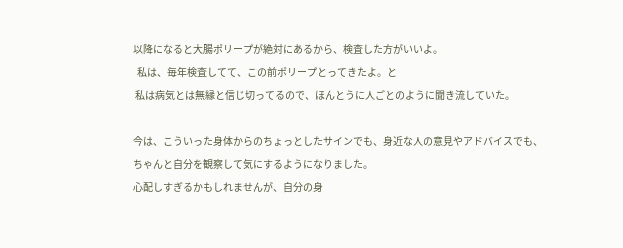以降になると大腸ポリープが絶対にあるから、検査した方がいいよ。
  私は、毎年検査してて、この前ポリープとってきたよ。と
 私は病気とは無縁と信じ切ってるので、ほんとうに人ごとのように聞き流していた。

今は、こういった身体からのちょっとしたサインでも、身近な人の意見やアドバイスでも、
ちゃんと自分を観察して気にするようになりました。
心配しすぎるかもしれませんが、自分の身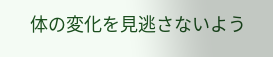体の変化を見逃さないよう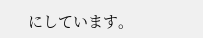にしています。